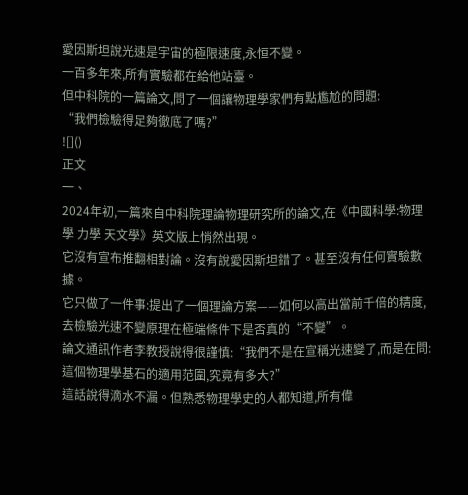愛因斯坦說光速是宇宙的極限速度,永恒不變。
一百多年來,所有實驗都在給他站臺。
但中科院的一篇論文,問了一個讓物理學家們有點尷尬的問題:
“我們檢驗得足夠徹底了嗎?”
![]()
正文
一、
2024年初,一篇來自中科院理論物理研究所的論文,在《中國科學:物理學 力學 天文學》英文版上悄然出現。
它沒有宣布推翻相對論。沒有說愛因斯坦錯了。甚至沒有任何實驗數據。
它只做了一件事:提出了一個理論方案——如何以高出當前千倍的精度,去檢驗光速不變原理在極端條件下是否真的“不變”。
論文通訊作者李教授說得很謹慎:“我們不是在宣稱光速變了,而是在問:這個物理學基石的適用范圍,究竟有多大?”
這話說得滴水不漏。但熟悉物理學史的人都知道,所有偉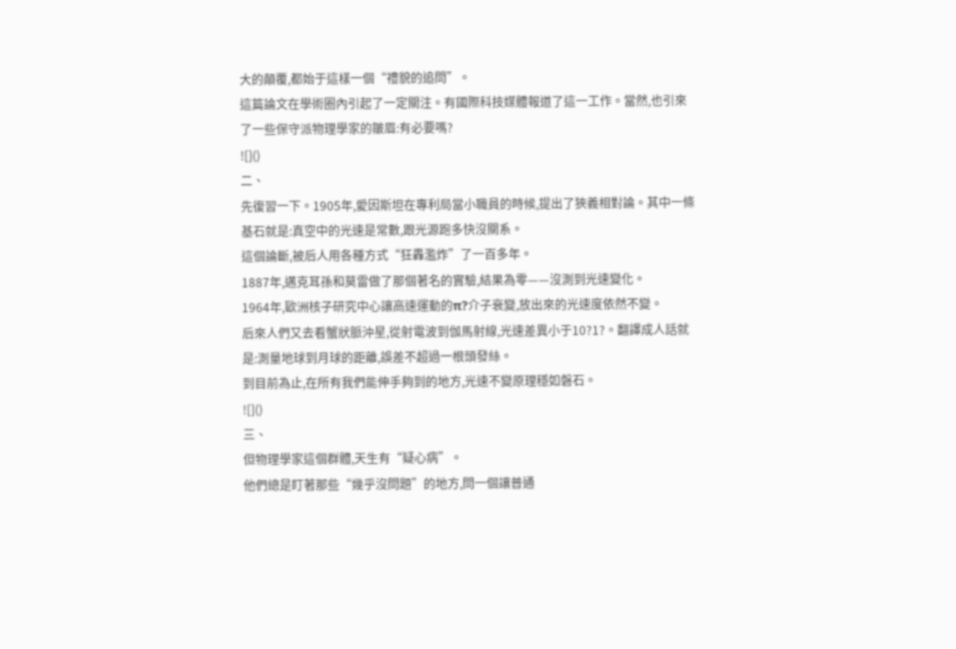大的顛覆,都始于這樣一個“禮貌的追問”。
這篇論文在學術圈內引起了一定關注。有國際科技媒體報道了這一工作。當然,也引來了一些保守派物理學家的皺眉:有必要嗎?
![]()
二、
先復習一下。1905年,愛因斯坦在專利局當小職員的時候,提出了狹義相對論。其中一條基石就是:真空中的光速是常數,跟光源跑多快沒關系。
這個論斷,被后人用各種方式“狂轟濫炸”了一百多年。
1887年,邁克耳孫和莫雷做了那個著名的實驗,結果為零——沒測到光速變化。
1964年,歐洲核子研究中心讓高速運動的π?介子衰變,放出來的光速度依然不變。
后來人們又去看蟹狀脈沖星,從射電波到伽馬射線,光速差異小于10?1?。翻譯成人話就是:測量地球到月球的距離,誤差不超過一根頭發絲。
到目前為止,在所有我們能伸手夠到的地方,光速不變原理穩如磐石。
![]()
三、
但物理學家這個群體,天生有“疑心病”。
他們總是盯著那些“幾乎沒問題”的地方,問一個讓普通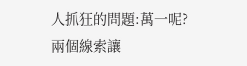人抓狂的問題:萬一呢?
兩個線索讓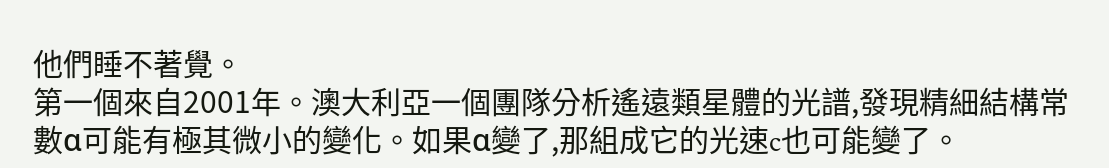他們睡不著覺。
第一個來自2001年。澳大利亞一個團隊分析遙遠類星體的光譜,發現精細結構常數α可能有極其微小的變化。如果α變了,那組成它的光速c也可能變了。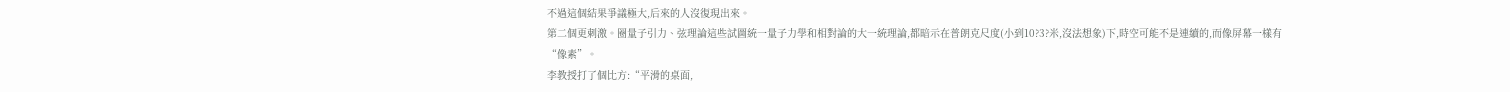不過這個結果爭議極大,后來的人沒復現出來。
第二個更刺激。圈量子引力、弦理論這些試圖統一量子力學和相對論的大一統理論,都暗示在普朗克尺度(小到10?3?米,沒法想象)下,時空可能不是連續的,而像屏幕一樣有“像素”。
李教授打了個比方:“平滑的桌面,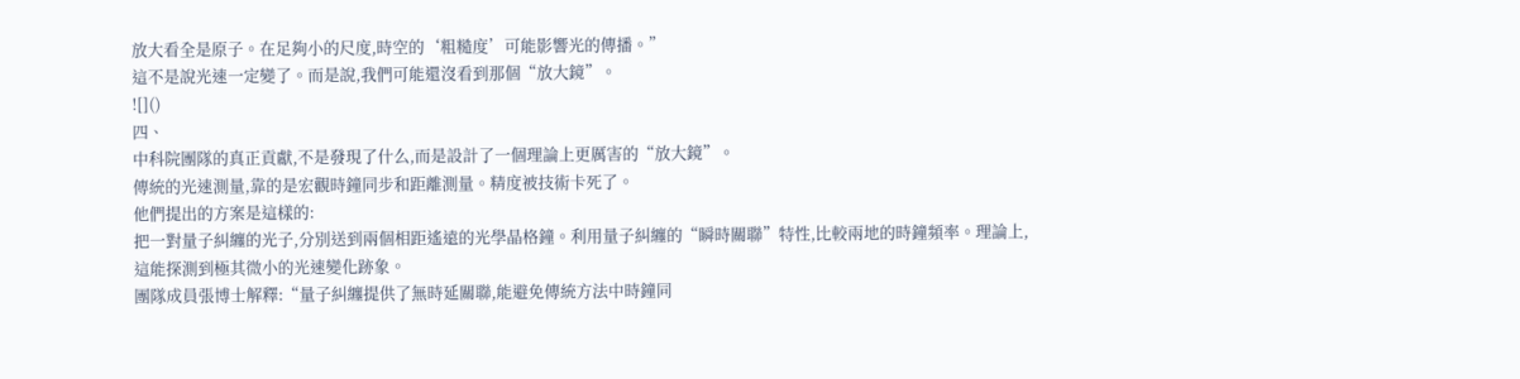放大看全是原子。在足夠小的尺度,時空的‘粗糙度’可能影響光的傳播。”
這不是說光速一定變了。而是說,我們可能還沒看到那個“放大鏡”。
![]()
四、
中科院團隊的真正貢獻,不是發現了什么,而是設計了一個理論上更厲害的“放大鏡”。
傳統的光速測量,靠的是宏觀時鐘同步和距離測量。精度被技術卡死了。
他們提出的方案是這樣的:
把一對量子糾纏的光子,分別送到兩個相距遙遠的光學晶格鐘。利用量子糾纏的“瞬時關聯”特性,比較兩地的時鐘頻率。理論上,這能探測到極其微小的光速變化跡象。
團隊成員張博士解釋:“量子糾纏提供了無時延關聯,能避免傳統方法中時鐘同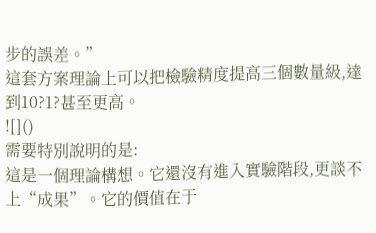步的誤差。”
這套方案理論上可以把檢驗精度提高三個數量級,達到10?1?甚至更高。
![]()
需要特別說明的是:
這是一個理論構想。它還沒有進入實驗階段,更談不上“成果”。它的價值在于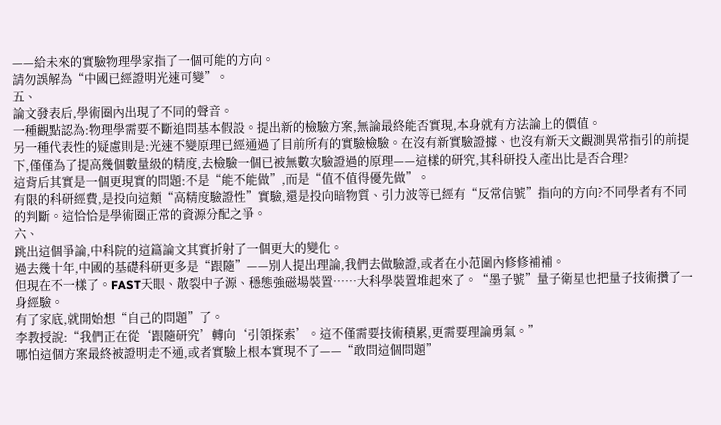——給未來的實驗物理學家指了一個可能的方向。
請勿誤解為“中國已經證明光速可變”。
五、
論文發表后,學術圈內出現了不同的聲音。
一種觀點認為:物理學需要不斷追問基本假設。提出新的檢驗方案,無論最終能否實現,本身就有方法論上的價值。
另一種代表性的疑慮則是:光速不變原理已經通過了目前所有的實驗檢驗。在沒有新實驗證據、也沒有新天文觀測異常指引的前提下,僅僅為了提高幾個數量級的精度,去檢驗一個已被無數次驗證過的原理——這樣的研究,其科研投入產出比是否合理?
這背后其實是一個更現實的問題:不是“能不能做”,而是“值不值得優先做”。
有限的科研經費,是投向這類“高精度驗證性”實驗,還是投向暗物質、引力波等已經有“反常信號”指向的方向?不同學者有不同的判斷。這恰恰是學術圈正常的資源分配之爭。
六、
跳出這個爭論,中科院的這篇論文其實折射了一個更大的變化。
過去幾十年,中國的基礎科研更多是“跟隨”——別人提出理論,我們去做驗證,或者在小范圍內修修補補。
但現在不一樣了。FAST天眼、散裂中子源、穩態強磁場裝置……大科學裝置堆起來了。“墨子號”量子衛星也把量子技術攢了一身經驗。
有了家底,就開始想“自己的問題”了。
李教授說:“我們正在從‘跟隨研究’轉向‘引領探索’。這不僅需要技術積累,更需要理論勇氣。”
哪怕這個方案最終被證明走不通,或者實驗上根本實現不了——“敢問這個問題”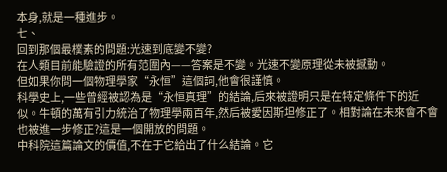本身,就是一種進步。
七、
回到那個最樸素的問題:光速到底變不變?
在人類目前能驗證的所有范圍內——答案是不變。光速不變原理從未被撼動。
但如果你問一個物理學家“永恒”這個詞,他會很謹慎。
科學史上,一些曾經被認為是“永恒真理”的結論,后來被證明只是在特定條件下的近似。牛頓的萬有引力統治了物理學兩百年,然后被愛因斯坦修正了。相對論在未來會不會也被進一步修正?這是一個開放的問題。
中科院這篇論文的價值,不在于它給出了什么結論。它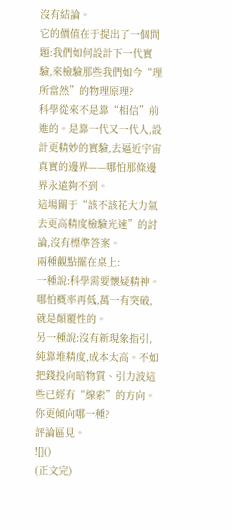沒有結論。
它的價值在于提出了一個問題:我們如何設計下一代實驗,來檢驗那些我們如今“理所當然”的物理原理?
科學從來不是靠“相信”前進的。是靠一代又一代人,設計更精妙的實驗,去逼近宇宙真實的邊界——哪怕那條邊界永遠夠不到。
這場關于“該不該花大力氣去更高精度檢驗光速”的討論,沒有標準答案。
兩種觀點擺在桌上:
一種說:科學需要懷疑精神。哪怕概率再低,萬一有突破,就是顛覆性的。
另一種說:沒有新現象指引,純靠堆精度,成本太高。不如把錢投向暗物質、引力波這些已經有“線索”的方向。
你更傾向哪一種?
評論區見。
![]()
(正文完)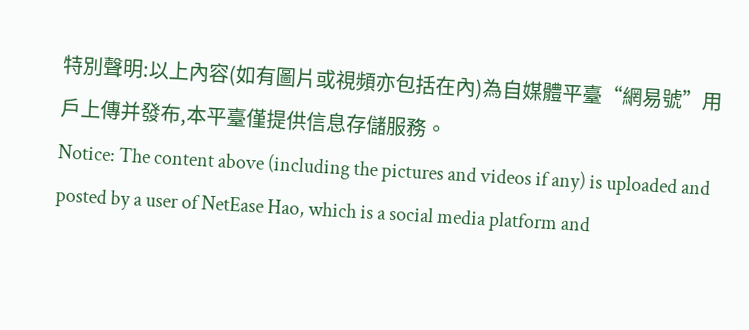特別聲明:以上內容(如有圖片或視頻亦包括在內)為自媒體平臺“網易號”用戶上傳并發布,本平臺僅提供信息存儲服務。
Notice: The content above (including the pictures and videos if any) is uploaded and posted by a user of NetEase Hao, which is a social media platform and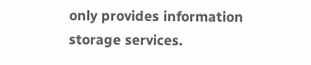only provides information storage services.